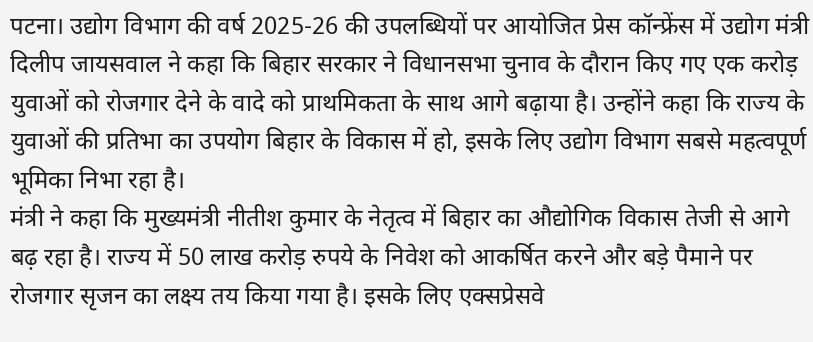पटना। उद्योग विभाग की वर्ष 2025-26 की उपलब्धियों पर आयोजित प्रेस कॉन्फ्रेंस में उद्योग मंत्री दिलीप जायसवाल ने कहा कि बिहार सरकार ने विधानसभा चुनाव के दौरान किए गए एक करोड़ युवाओं को रोजगार देने के वादे को प्राथमिकता के साथ आगे बढ़ाया है। उन्होंने कहा कि राज्य के युवाओं की प्रतिभा का उपयोग बिहार के विकास में हो, इसके लिए उद्योग विभाग सबसे महत्वपूर्ण भूमिका निभा रहा है।
मंत्री ने कहा कि मुख्यमंत्री नीतीश कुमार के नेतृत्व में बिहार का औद्योगिक विकास तेजी से आगे बढ़ रहा है। राज्य में 50 लाख करोड़ रुपये के निवेश को आकर्षित करने और बड़े पैमाने पर रोजगार सृजन का लक्ष्य तय किया गया है। इसके लिए एक्सप्रेसवे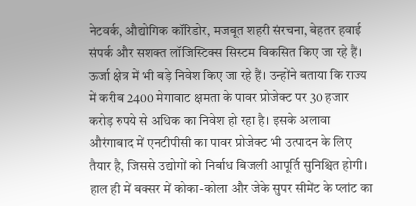नेटवर्क, औद्योगिक कॉरिडोर, मजबूत शहरी संरचना, बेहतर हवाई संपर्क और सशक्त लॉजिस्टिक्स सिस्टम विकसित किए जा रहे हैं।
ऊर्जा क्षेत्र में भी बड़े निवेश किए जा रहे हैं। उन्होंने बताया कि राज्य में करीब 2400 मेगावाट क्षमता के पावर प्रोजेक्ट पर 30 हजार करोड़ रुपये से अधिक का निवेश हो रहा है। इसके अलावा औरंगाबाद में एनटीपीसी का पावर प्रोजेक्ट भी उत्पादन के लिए तैयार है, जिससे उद्योगों को निर्बाध बिजली आपूर्ति सुनिश्चित होगी।
हाल ही में बक्सर में कोका-कोला और जेके सुपर सीमेंट के प्लांट का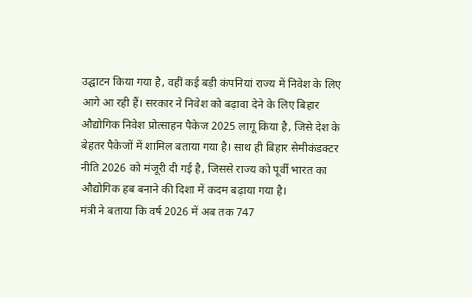उद्घाटन किया गया है, वहीं कई बड़ी कंपनियां राज्य में निवेश के लिए आगे आ रही हैं। सरकार ने निवेश को बढ़ावा देने के लिए बिहार औद्योगिक निवेश प्रोत्साहन पैकेज 2025 लागू किया है, जिसे देश के बेहतर पैकेजों में शामिल बताया गया है। साथ ही बिहार सेमीकंडक्टर नीति 2026 को मंजूरी दी गई है, जिससे राज्य को पूर्वी भारत का औद्योगिक हब बनाने की दिशा में कदम बढ़ाया गया है।
मंत्री ने बताया कि वर्ष 2026 में अब तक 747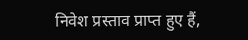निवेश प्रस्ताव प्राप्त हुए हैं,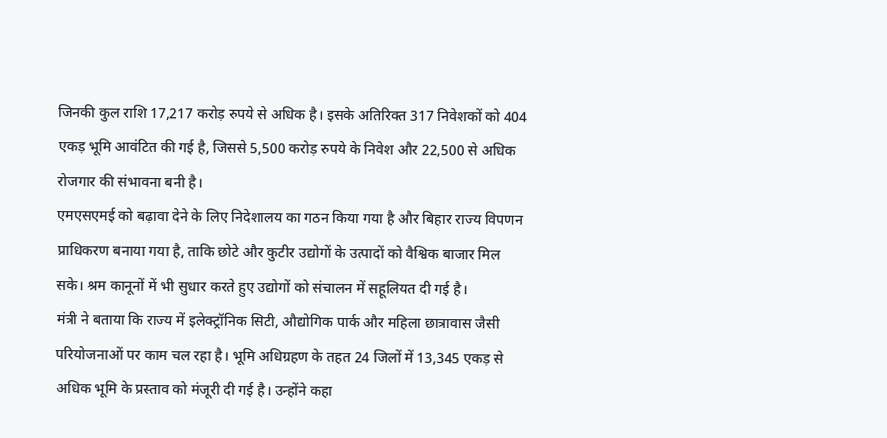जिनकी कुल राशि 17,217 करोड़ रुपये से अधिक है। इसके अतिरिक्त 317 निवेशकों को 404 एकड़ भूमि आवंटित की गई है, जिससे 5,500 करोड़ रुपये के निवेश और 22,500 से अधिक रोजगार की संभावना बनी है।
एमएसएमई को बढ़ावा देने के लिए निदेशालय का गठन किया गया है और बिहार राज्य विपणन प्राधिकरण बनाया गया है, ताकि छोटे और कुटीर उद्योगों के उत्पादों को वैश्विक बाजार मिल सके। श्रम कानूनों में भी सुधार करते हुए उद्योगों को संचालन में सहूलियत दी गई है।
मंत्री ने बताया कि राज्य में इलेक्ट्रॉनिक सिटी, औद्योगिक पार्क और महिला छात्रावास जैसी परियोजनाओं पर काम चल रहा है। भूमि अधिग्रहण के तहत 24 जिलों में 13,345 एकड़ से अधिक भूमि के प्रस्ताव को मंजूरी दी गई है। उन्होंने कहा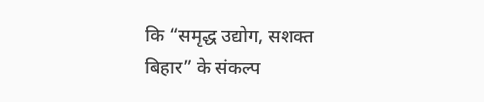कि “समृद्ध उद्योग, सशक्त बिहार” के संकल्प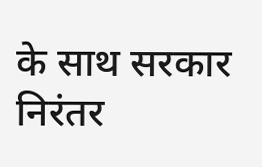के साथ सरकार निरंतर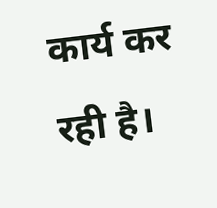कार्य कर रही है।